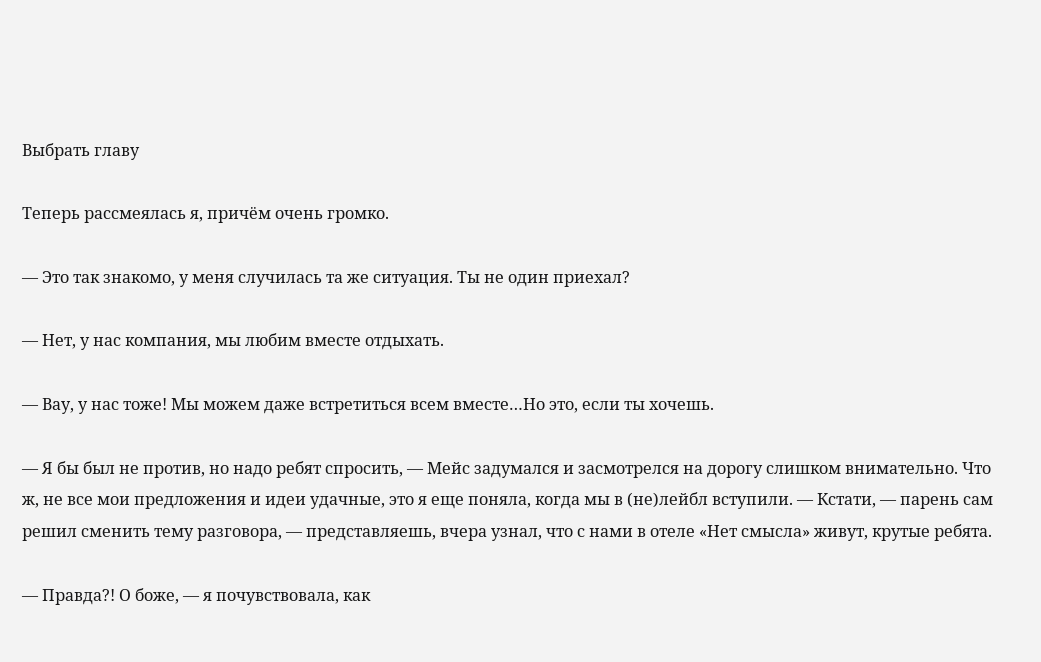Выбрать главу

Теперь рассмеялась я, причём очень громко.

— Это так знакомо, у меня случилась та же ситуация. Ты не один приехал?

— Нет, у нас компания, мы любим вместе отдыхать.

— Вау, у нас тоже! Мы можем даже встретиться всем вместе…Но это, если ты хочешь.

— Я бы был не против, но надо ребят спросить, — Мейс задумался и засмотрелся на дорогу слишком внимательно. Что ж, не все мои предложения и идеи удачные, это я еще поняла, когда мы в (не)лейбл вступили. — Кстати, — парень сам решил сменить тему разговора, — представляешь, вчера узнал, что с нами в отеле «Нет смысла» живут, крутые ребята.

— Правда?! О боже, — я почувствовала, как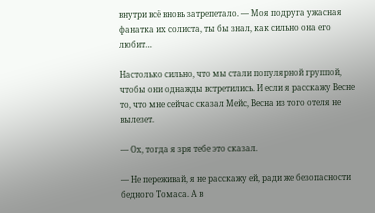внутри всё вновь затрепетало. — Моя подруга ужасная фанатка их солиста, ты бы знал, как сильно она его любит…

Настолько сильно, что мы стали популярной группой, чтобы они однажды встретились. И если я расскажу Весне то, что мне сейчас сказал Мейс, Весна из того отеля не вылезет.

— Ох, тогда я зря тебе это сказал.

— Не переживай, я не расскажу ей, ради же безопасности бедного Томаса. А в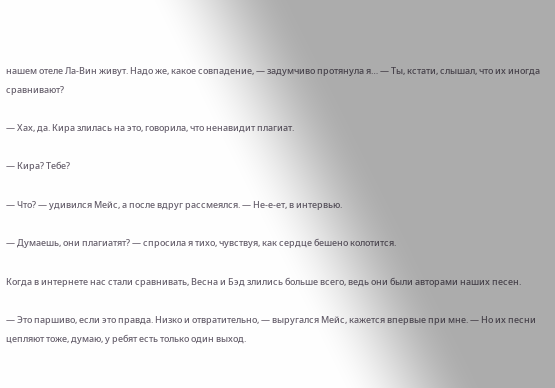нашем отеле Ла-Вин живут. Надо же, какое совпадение, — задумчиво протянула я… — Ты, кстати, слышал, что их иногда сравнивают?

— Хах, да. Кира злилась на это, говорила, что ненавидит плагиат.

— Кира? Тебе?

— Что? — удивился Мейс, а после вдруг рассмеялся. — Не-е-ет, в интервью.

— Думаешь, они плагиатят? — спросила я тихо, чувствуя, как сердце бешено колотится.

Когда в интернете нас стали сравнивать, Весна и Бэд злились больше всего, ведь они были авторами наших песен.

— Это паршиво, если это правда. Низко и отвратительно, — выругался Мейс, кажется впервые при мне. — Но их песни цепляют тоже, думаю, у ребят есть только один выход.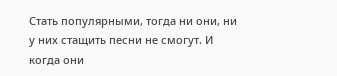Стать популярными, тогда ни они, ни у них стащить песни не смогут. И когда они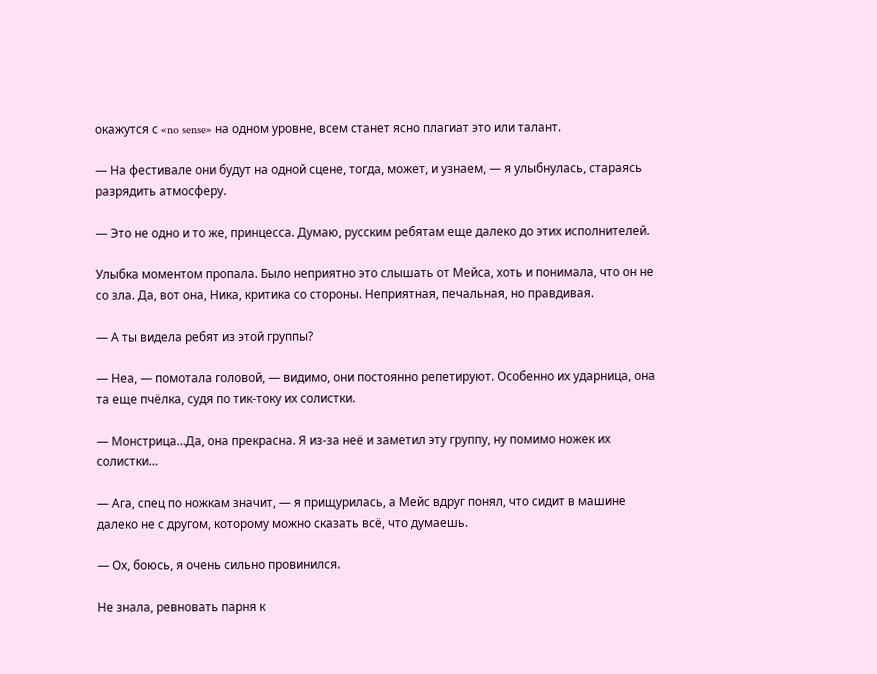окажутся с «no sense» на одном уровне, всем станет ясно плагиат это или талант.

— На фестивале они будут на одной сцене, тогда, может, и узнаем, — я улыбнулась, стараясь разрядить атмосферу.

— Это не одно и то же, принцесса. Думаю, русским ребятам еще далеко до этих исполнителей.

Улыбка моментом пропала. Было неприятно это слышать от Мейса, хоть и понимала, что он не со зла. Да, вот она, Ника, критика со стороны. Неприятная, печальная, но правдивая.

— А ты видела ребят из этой группы?

— Неа, — помотала головой, — видимо, они постоянно репетируют. Особенно их ударница, она та еще пчёлка, судя по тик-току их солистки.

— Монстрица…Да, она прекрасна. Я из-за неё и заметил эту группу, ну помимо ножек их солистки…

— Ага, спец по ножкам значит, — я прищурилась, а Мейс вдруг понял, что сидит в машине далеко не с другом, которому можно сказать всё, что думаешь.

— Ох, боюсь, я очень сильно провинился.

Не знала, ревновать парня к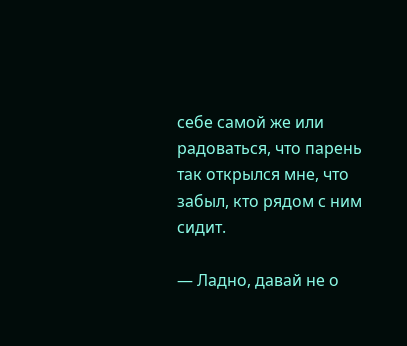себе самой же или радоваться, что парень так открылся мне, что забыл, кто рядом с ним сидит.

— Ладно, давай не о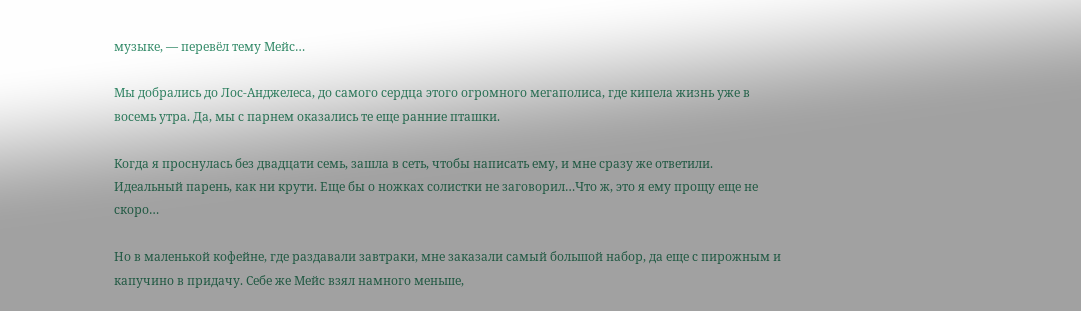музыке, — перевёл тему Мейс…

Мы добрались до Лос-Анджелеса, до самого сердца этого огромного мегаполиса, где кипела жизнь уже в восемь утра. Да, мы с парнем оказались те еще ранние пташки.

Когда я проснулась без двадцати семь, зашла в сеть, чтобы написать ему, и мне сразу же ответили. Идеальный парень, как ни крути. Еще бы о ножках солистки не заговорил…Что ж, это я ему прощу еще не скоро…

Но в маленькой кофейне, где раздавали завтраки, мне заказали самый большой набор, да еще с пирожным и капучино в придачу. Себе же Мейс взял намного меньше,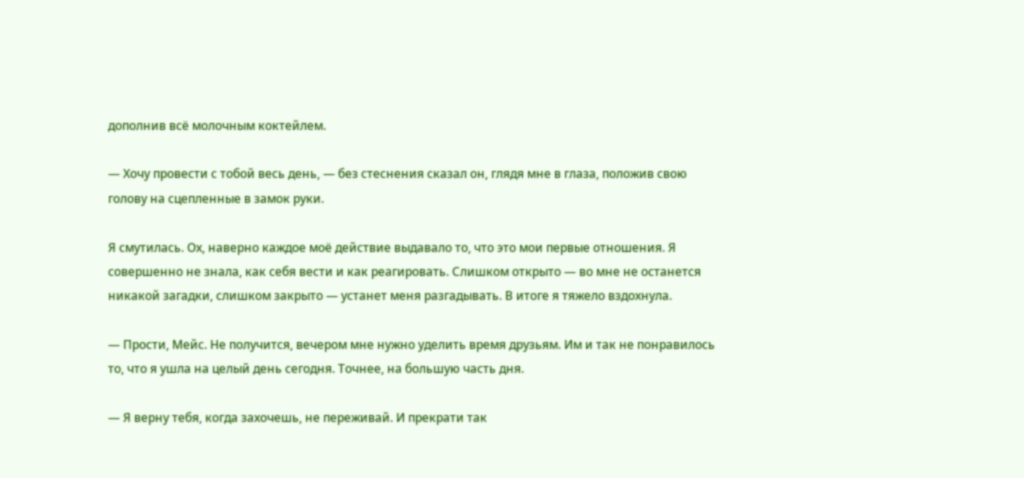дополнив всё молочным коктейлем.

— Хочу провести с тобой весь день, — без стеснения сказал он, глядя мне в глаза, положив свою голову на сцепленные в замок руки.

Я смутилась. Ох, наверно каждое моё действие выдавало то, что это мои первые отношения. Я совершенно не знала, как себя вести и как реагировать. Слишком открыто — во мне не останется никакой загадки, слишком закрыто — устанет меня разгадывать. В итоге я тяжело вздохнула.

— Прости, Мейс. Не получится, вечером мне нужно уделить время друзьям. Им и так не понравилось то, что я ушла на целый день сегодня. Точнее, на большую часть дня.

— Я верну тебя, когда захочешь, не переживай. И прекрати так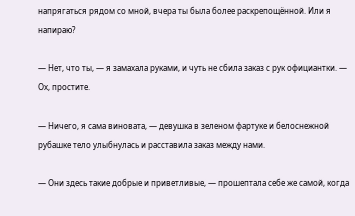напрягаться рядом со мной, вчера ты была более раскрепощённой. Или я напираю?

— Нет, что ты, — я замахала руками, и чуть не сбила заказ с рук официантки. — Ох, простите.

— Ничего, я сама виновата, — девушка в зеленом фартуке и белоснежной рубашке тело улыбнулась и расставила заказ между нами.

— Они здесь такие добрые и приветливые, — прошептала себе же самой, когда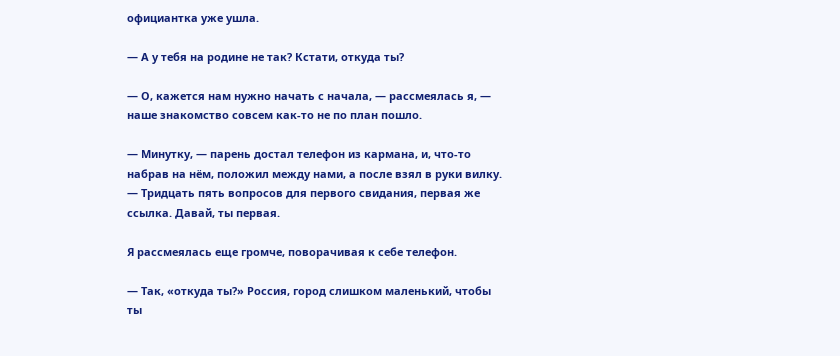официантка уже ушла.

— А у тебя на родине не так? Кстати, откуда ты?

— О, кажется нам нужно начать с начала, — рассмеялась я, — наше знакомство совсем как-то не по план пошло.

— Минутку, — парень достал телефон из кармана, и, что-то набрав на нём, положил между нами, а после взял в руки вилку. — Тридцать пять вопросов для первого свидания, первая же ссылка. Давай, ты первая.

Я рассмеялась еще громче, поворачивая к себе телефон.

— Так, «откуда ты?» Россия, город слишком маленький, чтобы ты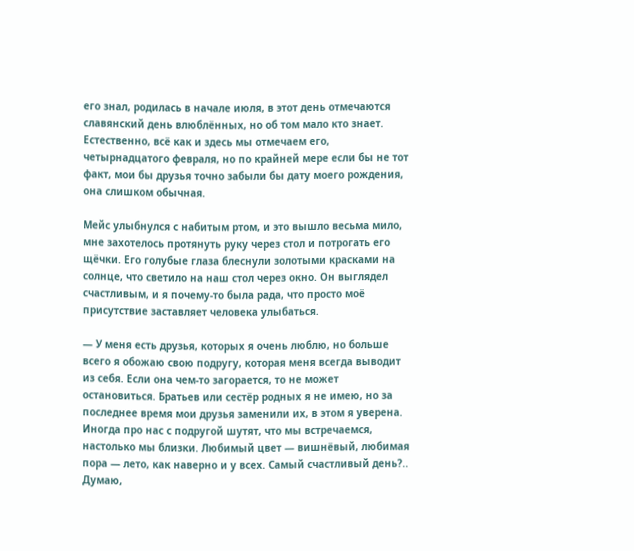его знал, родилась в начале июля, в этот день отмечаются славянский день влюблённых, но об том мало кто знает. Естественно, всё как и здесь мы отмечаем его, четырнадцатого февраля, но по крайней мере если бы не тот факт, мои бы друзья точно забыли бы дату моего рождения, она слишком обычная.

Мейс улыбнулся с набитым ртом, и это вышло весьма мило, мне захотелось протянуть руку через стол и потрогать его щёчки. Его голубые глаза блеснули золотыми красками на солнце, что светило на наш стол через окно. Он выглядел счастливым, и я почему-то была рада, что просто моё присутствие заставляет человека улыбаться.

— У меня есть друзья, которых я очень люблю, но больше всего я обожаю свою подругу, которая меня всегда выводит из себя. Если она чем-то загорается, то не может остановиться. Братьев или сестёр родных я не имею, но за последнее время мои друзья заменили их, в этом я уверена. Иногда про нас с подругой шутят, что мы встречаемся, настолько мы близки. Любимый цвет — вишнёвый, любимая пора — лето, как наверно и у всех. Самый счастливый день?.. Думаю,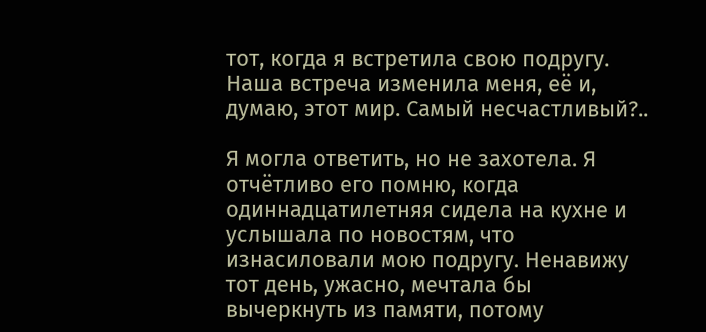тот, когда я встретила свою подругу. Наша встреча изменила меня, её и, думаю, этот мир. Самый несчастливый?..

Я могла ответить, но не захотела. Я отчётливо его помню, когда одиннадцатилетняя сидела на кухне и услышала по новостям, что изнасиловали мою подругу. Ненавижу тот день, ужасно, мечтала бы вычеркнуть из памяти, потому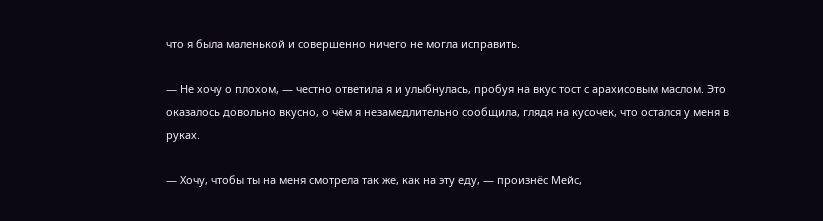что я была маленькой и совершенно ничего не могла исправить.

— Не хочу о плохом, — честно ответила я и улыбнулась, пробуя на вкус тост с арахисовым маслом. Это оказалось довольно вкусно, о чём я незамедлительно сообщила, глядя на кусочек, что остался у меня в руках.

— Хочу, чтобы ты на меня смотрела так же, как на эту еду, — произнёс Мейс,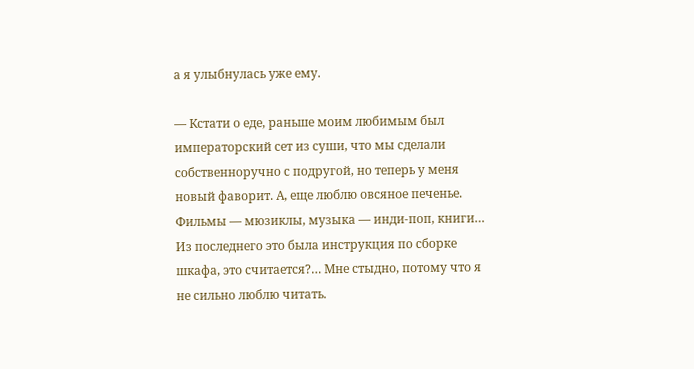а я улыбнулась уже ему.

— Кстати о еде, раньше моим любимым был императорский сет из суши, что мы сделали собственноручно с подругой, но теперь у меня новый фаворит. А, еще люблю овсяное печенье. Фильмы — мюзиклы, музыка — инди-поп, книги… Из последнего это была инструкция по сборке шкафа, это считается?… Мне стыдно, потому что я не сильно люблю читать.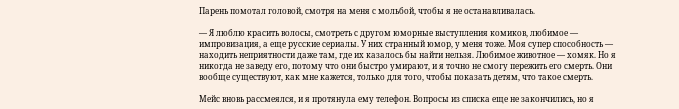Парень помотал головой, смотря на меня с мольбой, чтобы я не останавливалась.

— Я люблю красить волосы, смотреть с другом юморные выступления комиков, любимое — импровизация, а еще русские сериалы. У них странный юмор, у меня тоже. Моя супер способность — находить неприятности даже там, где их казалось бы найти нельзя. Любимое животное — хомяк. Но я никогда не заведу его, потому что они быстро умирают, и я точно не смогу пережить его смерть. Они вообще существуют, как мне кажется, только для того, чтобы показать детям, что такое смерть.

Мейс вновь рассмеялся, и я протянула ему телефон. Вопросы из списка еще не закончились, но я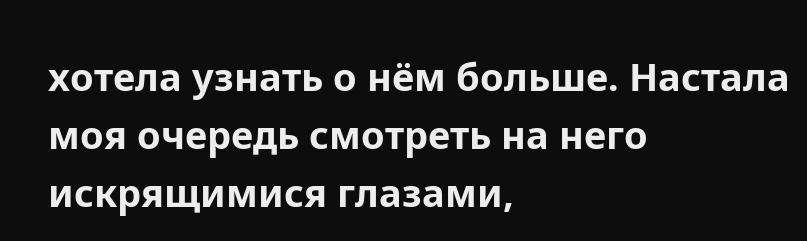хотела узнать о нём больше. Настала моя очередь смотреть на него искрящимися глазами,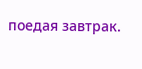поедая завтрак.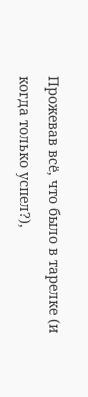Прожевав всё, что было в тарелке (и когда только успел?),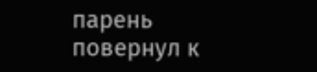парень повернул к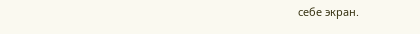себе экран.